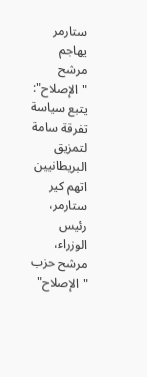ستارمر يهاجم مرشح "الإصلاح": يتبع سياسة تفرقة سامة لتمزيق البريطانيين
اتهم كير ستارمر، رئيس الوزراء، مرشح حزب "الإصلاح"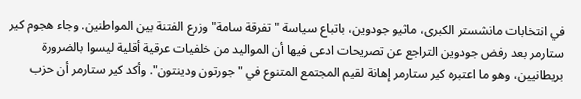في انتخابات مانشستر الكبرى، ماثيو جودوين، باتباع سياسة "تفرقة سامة" وزرع الفتنة بين المواطنين. وجاء هجوم كير ستارمر بعد رفض جودوين التراجع عن تصريحات ادعى فيها أن المواليد من خلفيات عرقية أقلية ليسوا بالضرورة بريطانيين، وهو ما اعتبره كير ستارمر إهانة لقيم المجتمع المتنوع في "جورتون ودينتون". وأكد كير ستارمر أن حزب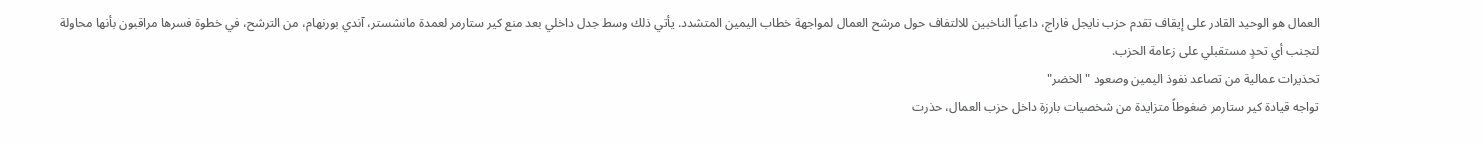العمال هو الوحيد القادر على إيقاف تقدم حزب نايجل فاراج، داعياً الناخبين للالتفاف حول مرشح العمال لمواجهة خطاب اليمين المتشدد. يأتي ذلك وسط جدل داخلي بعد منع كير ستارمر لعمدة مانشستر، آندي بورنهام، من الترشح، في خطوة فسرها مراقبون بأنها محاولة لتجنب أي تحدٍ مستقبلي على زعامة الحزب.
تحذيرات عمالية من تصاعد نفوذ اليمين وصعود "الخضر"
تواجه قيادة كير ستارمر ضغوطاً متزايدة من شخصيات بارزة داخل حزب العمال، حذرت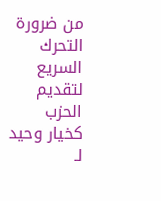من ضرورة التحرك السريع لتقديم الحزب كخيار وحيد لـ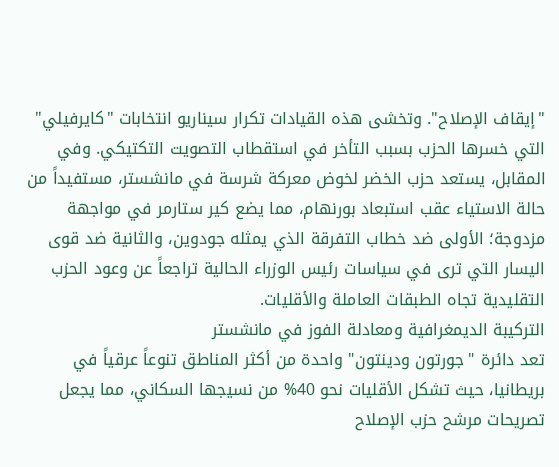"إيقاف الإصلاح". وتخشى هذه القيادات تكرار سيناريو انتخابات "كايرفيلي" التي خسرها الحزب بسبب التأخر في استقطاب التصويت التكتيكي. وفي المقابل، يستعد حزب الخضر لخوض معركة شرسة في مانشستر، مستفيداً من حالة الاستياء عقب استبعاد بورنهام، مما يضع كير ستارمر في مواجهة مزدوجة؛ الأولى ضد خطاب التفرقة الذي يمثله جودوين، والثانية ضد قوى اليسار التي ترى في سياسات رئيس الوزراء الحالية تراجعاً عن وعود الحزب التقليدية تجاه الطبقات العاملة والأقليات.
التركيبة الديمغرافية ومعادلة الفوز في مانشستر
تعد دائرة "جورتون ودينتون" واحدة من أكثر المناطق تنوعاً عرقياً في بريطانيا، حيث تشكل الأقليات نحو 40% من نسيجها السكاني، مما يجعل تصريحات مرشح حزب الإصلاح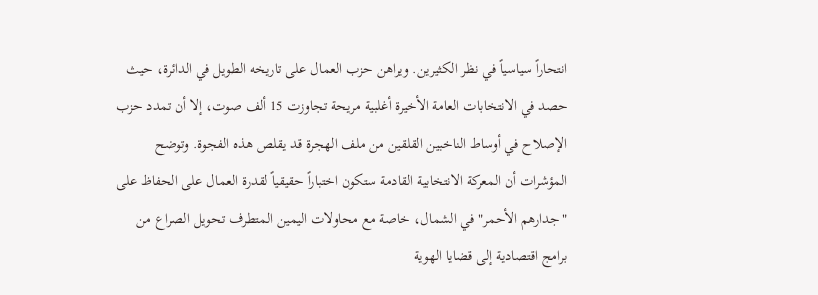انتحاراً سياسياً في نظر الكثيرين. ويراهن حزب العمال على تاريخه الطويل في الدائرة، حيث حصد في الانتخابات العامة الأخيرة أغلبية مريحة تجاوزت 15 ألف صوت، إلا أن تمدد حزب الإصلاح في أوساط الناخبين القلقين من ملف الهجرة قد يقلص هذه الفجوة. وتوضح المؤشرات أن المعركة الانتخابية القادمة ستكون اختباراً حقيقياً لقدرة العمال على الحفاظ على "جدارهم الأحمر" في الشمال، خاصة مع محاولات اليمين المتطرف تحويل الصراع من برامج اقتصادية إلى قضايا الهوية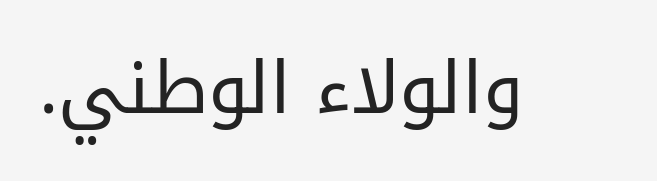والولاء الوطني.